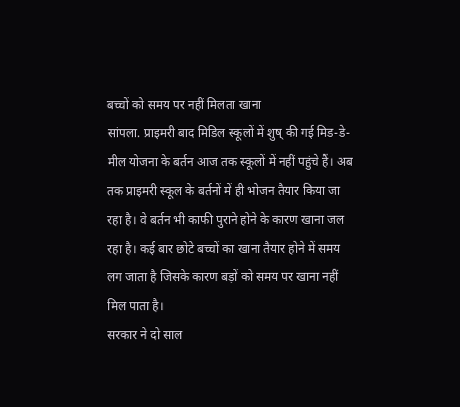बच्चों को समय पर नहीं मिलता खाना
सांपला. प्राइमरी बाद मिडिल स्कूलों में शुष् की गई मिड-डे-मील योजना के बर्तन आज तक स्कूलों में नहीं पहुंचे हैं। अब तक प्राइमरी स्कूल के बर्तनों में ही भोजन तैयार किया जा रहा है। वे बर्तन भी काफी पुराने होने के कारण खाना जल रहा है। कई बार छोटे बच्चों का खाना तैयार होने में समय लग जाता है जिसके कारण बड़ों को समय पर खाना नहीं मिल पाता है।
सरकार ने दो साल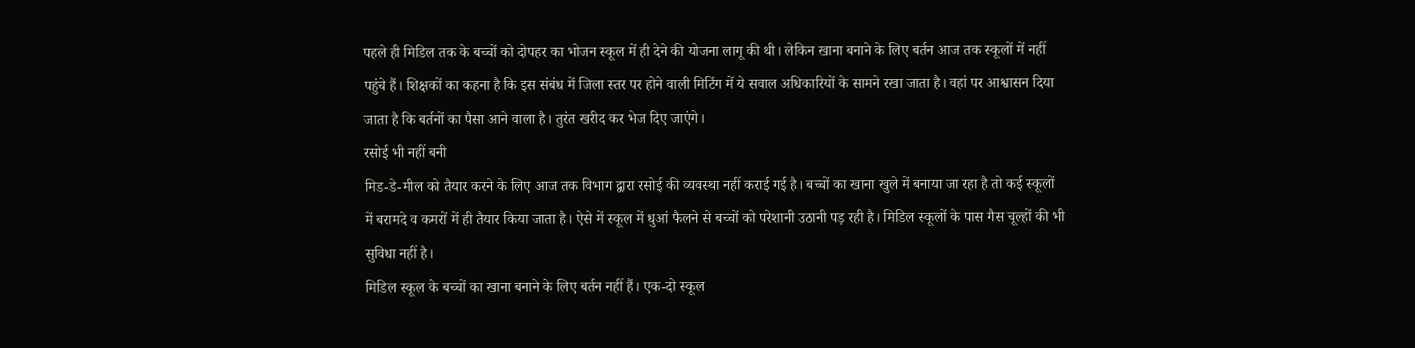पहले ही मिडिल तक के बच्चों को दोपहर का भोजन स्कूल में ही देने की योजना लागू की थी। लेकिन खाना बनाने के लिए बर्तन आज तक स्कूलों में नहीं पहुंचे हैं। शिक्षकों का कहना है कि इस संबंध में जिला स्तर पर होने वाली मिटिंग में ये सवाल अधिकारियों के सामने रखा जाता है। वहां पर आश्वासन दिया जाता है कि बर्तनों का पैसा आने वाला है। तुरंत खरीद कर भेज दिए जाएंगे।
रसोई भी नहीं बनी
मिड-डे-मील को तैयार करने के लिए आज तक विभाग द्वारा रसोई की व्यवस्था नहीं कराई गई है। बच्चों का खाना खुले में बनाया जा रहा है तो कई स्कूलों में बरामदे व कमरों में ही तैयार किया जाता है। ऐसे में स्कूल में धुआं फैलने से बच्चों को परेशानी उठानी पड़ रही है। मिडिल स्कूलों के पास गैस चूल्हों की भी सुविधा नहीं है।
मिडिल स्कूल के बच्चों का खाना बनाने के लिए बर्तन नहीं हैं। एक-दो स्कूल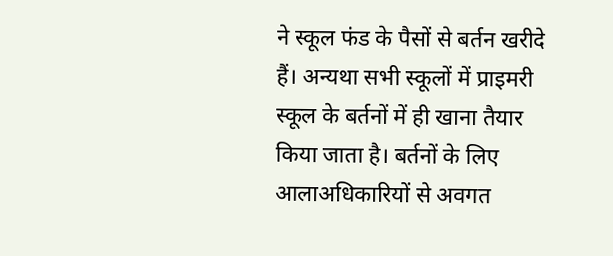ने स्कूल फंड के पैसों से बर्तन खरीदे हैं। अन्यथा सभी स्कूलों में प्राइमरी स्कूल के बर्तनों में ही खाना तैयार किया जाता है। बर्तनों के लिए आलाअधिकारियों से अवगत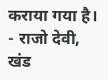कराया गया है। - राजो देवी, खंड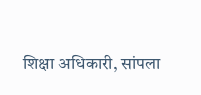शिक्षा अधिकारी, सांपला